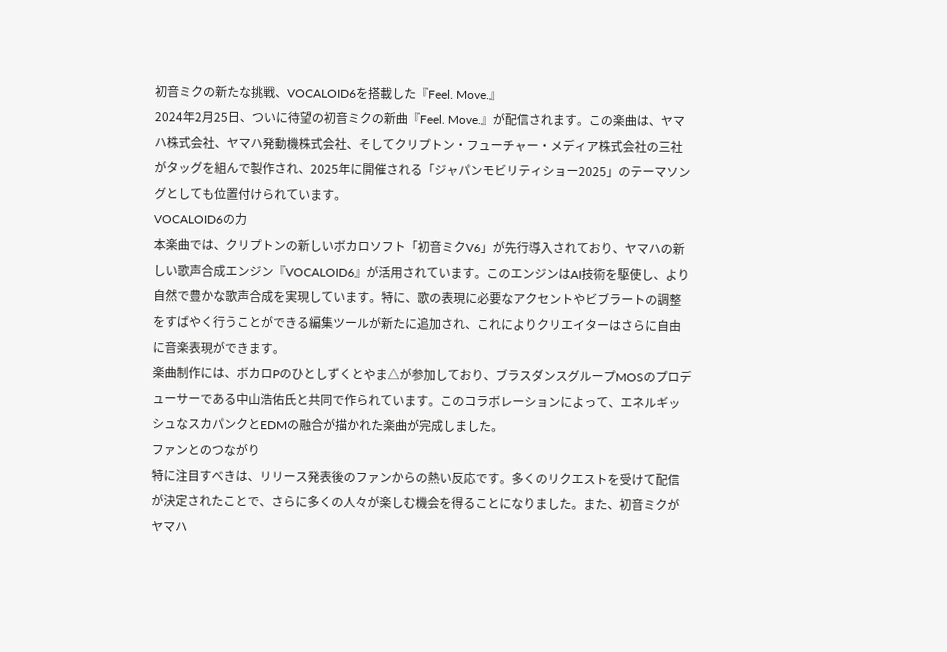初音ミクの新たな挑戦、VOCALOID6を搭載した『Feel. Move.』
2024年2月25日、ついに待望の初音ミクの新曲『Feel. Move.』が配信されます。この楽曲は、ヤマハ株式会社、ヤマハ発動機株式会社、そしてクリプトン・フューチャー・メディア株式会社の三社がタッグを組んで製作され、2025年に開催される「ジャパンモビリティショー2025」のテーマソングとしても位置付けられています。
VOCALOID6の力
本楽曲では、クリプトンの新しいボカロソフト「初音ミクV6」が先行導入されており、ヤマハの新しい歌声合成エンジン『VOCALOID6』が活用されています。このエンジンはAI技術を駆使し、より自然で豊かな歌声合成を実現しています。特に、歌の表現に必要なアクセントやビブラートの調整をすばやく行うことができる編集ツールが新たに追加され、これによりクリエイターはさらに自由に音楽表現ができます。
楽曲制作には、ボカロPのひとしずくとやま△が参加しており、ブラスダンスグループMOSのプロデューサーである中山浩佑氏と共同で作られています。このコラボレーションによって、エネルギッシュなスカパンクとEDMの融合が描かれた楽曲が完成しました。
ファンとのつながり
特に注目すべきは、リリース発表後のファンからの熱い反応です。多くのリクエストを受けて配信が決定されたことで、さらに多くの人々が楽しむ機会を得ることになりました。また、初音ミクがヤマハ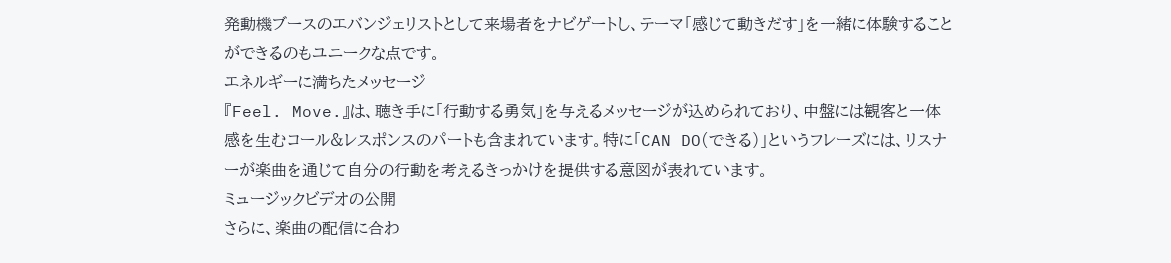発動機ブースのエバンジェリストとして来場者をナビゲートし、テーマ「感じて動きだす」を一緒に体験することができるのもユニークな点です。
エネルギーに満ちたメッセージ
『Feel. Move.』は、聴き手に「行動する勇気」を与えるメッセージが込められており、中盤には観客と一体感を生むコール&レスポンスのパートも含まれています。特に「CAN DO(できる)」というフレーズには、リスナーが楽曲を通じて自分の行動を考えるきっかけを提供する意図が表れています。
ミュージックビデオの公開
さらに、楽曲の配信に合わ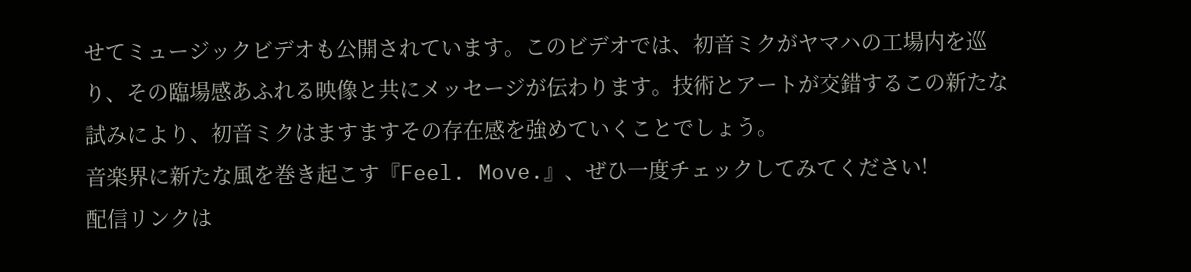せてミュージックビデオも公開されています。このビデオでは、初音ミクがヤマハの工場内を巡り、その臨場感あふれる映像と共にメッセージが伝わります。技術とアートが交錯するこの新たな試みにより、初音ミクはますますその存在感を強めていくことでしょう。
音楽界に新たな風を巻き起こす『Feel. Move.』、ぜひ一度チェックしてみてください!
配信リンクは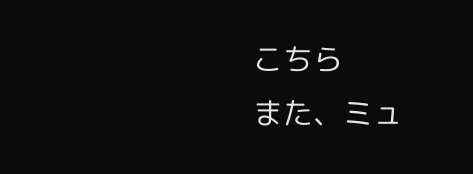こちら
また、ミュ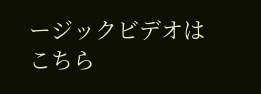ージックビデオは
こちら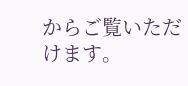からご覧いただけます。